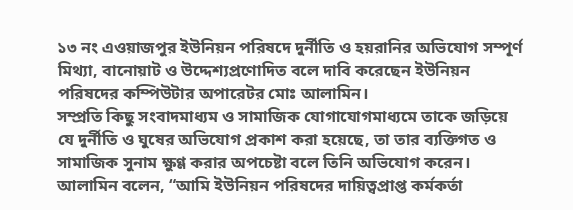১৩ নং এওয়াজপুর ইউনিয়ন পরিষদে দুর্নীতি ও হয়রানির অভিযোগ সম্পূর্ণ মিথ্যা, বানোয়াট ও উদ্দেশ্যপ্রণোদিত বলে দাবি করেছেন ইউনিয়ন পরিষদের কম্পিউটার অপারেটর মোঃ আলামিন।
সম্প্রতি কিছু সংবাদমাধ্যম ও সামাজিক যোগাযোগমাধ্যমে তাকে জড়িয়ে যে দুর্নীতি ও ঘুষের অভিযোগ প্রকাশ করা হয়েছে, তা তার ব্যক্তিগত ও সামাজিক সুনাম ক্ষুণ্ণ করার অপচেষ্টা বলে তিনি অভিযোগ করেন।
আলামিন বলেন, “আমি ইউনিয়ন পরিষদের দায়িত্বপ্রাপ্ত কর্মকর্তা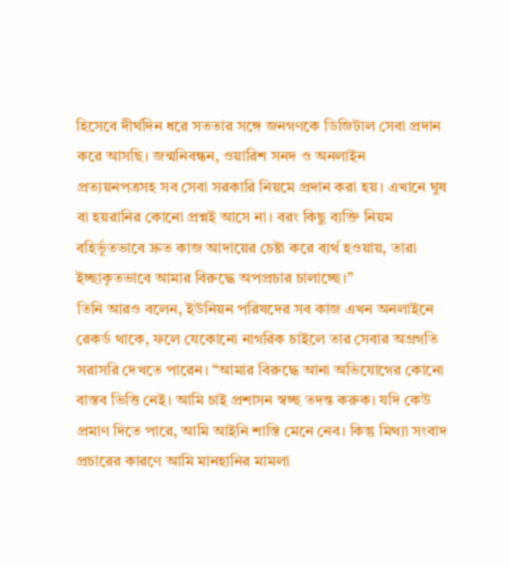হিসেবে দীর্ঘদিন ধরে সততার সঙ্গে জনগণকে ডিজিটাল সেবা প্রদান করে আসছি। জন্মনিবন্ধন, ওয়ারিশ সনদ ও অনলাইন প্রত্যয়নপত্রসহ সব সেবা সরকারি নিয়মে প্রদান করা হয়। এখানে ঘুষ বা হয়রানির কোনো প্রশ্নই আসে না। বরং কিছু ব্যক্তি নিয়ম বহির্ভূতভাবে দ্রুত কাজ আদায়ের চেষ্টা করে ব্যর্থ হওয়ায়, তারা ইচ্ছাকৃতভাবে আমার বিরুদ্ধে অপপ্রচার চালাচ্ছে।”
তিনি আরও বলেন, ইউনিয়ন পরিষদের সব কাজ এখন অনলাইনে রেকর্ড থাকে, ফলে যেকোনো নাগরিক চাইলে তার সেবার অগ্রগতি সরাসরি দেখতে পারেন। “আমার বিরুদ্ধে আনা অভিযোগের কোনো বাস্তব ভিত্তি নেই। আমি চাই প্রশাসন স্বচ্ছ তদন্ত করুক। যদি কেউ প্রমাণ দিতে পারে, আমি আইনি শাস্তি মেনে নেব। কিন্তু মিথ্যা সংবাদ প্রচারের কারণে আমি মানহানির মামলা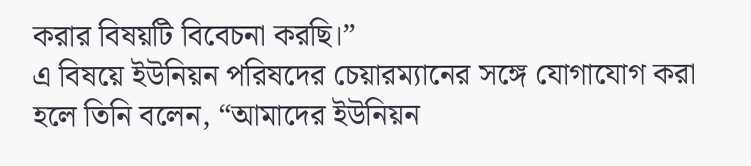করার বিষয়টি বিবেচনা করছি।”
এ বিষয়ে ইউনিয়ন পরিষদের চেয়ারম্যানের সঙ্গে যোগাযোগ করা হলে তিনি বলেন, “আমাদের ইউনিয়ন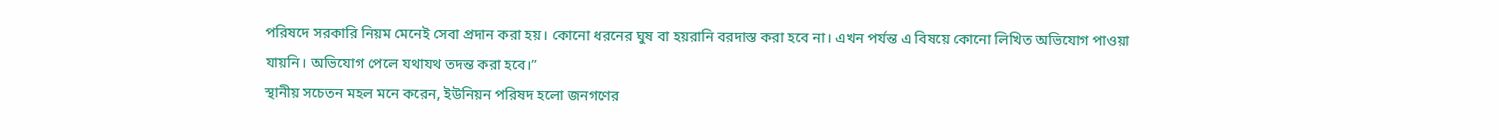পরিষদে সরকারি নিয়ম মেনেই সেবা প্রদান করা হয়। কোনো ধরনের ঘুষ বা হয়রানি বরদাস্ত করা হবে না। এখন পর্যন্ত এ বিষয়ে কোনো লিখিত অভিযোগ পাওয়া যায়নি। অভিযোগ পেলে যথাযথ তদন্ত করা হবে।”
স্থানীয় সচেতন মহল মনে করেন, ইউনিয়ন পরিষদ হলো জনগণের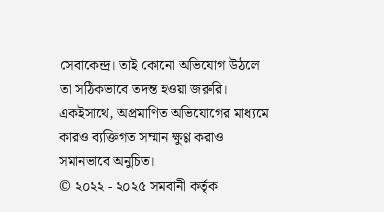সেবাকেন্দ্র। তাই কোনো অভিযোগ উঠলে তা সঠিকভাবে তদন্ত হওয়া জরুরি। একইসাথে, অপ্রমাণিত অভিযোগের মাধ্যমে কারও ব্যক্তিগত সম্মান ক্ষুণ্ণ করাও সমানভাবে অনুচিত।
© ২০২২ - ২০২৫ সমবানী কর্তৃক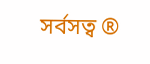সর্বসত্ব ®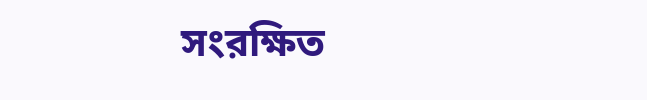সংরক্ষিত